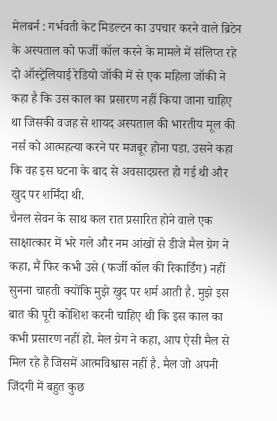मेलबर्न : गर्भवती केट मिडल्टन का उपचार करने वाले ब्रिटेन के अस्पताल को फर्जी कॉल करने के मामले में संलिप्त रहे दो ऑस्ट्रेलियाई रेडियो जॉकी में से एक महिला जॉकी ने कहा है कि उस काल का प्रसारण नहीं किया जाना चाहिए था जिसकी वजह से शायद अस्पताल की भारतीय मूल की नर्स को आत्महत्या करने पर मजबूर होना पडा. उसने कहा कि वह इस घटना के बाद से अवसादग्रस्त हो गई थी और खुद पर शर्मिंदा थी.
चैनल सेवन के साथ कल रात प्रसारित होने वाले एक साक्षात्कार में भरे गले और नम आंखों से डीजे मैल ग्रेग ने कहा, मैं फिर कभी उसे (फर्जी कॉल की रिकार्डिंग) नहीं सुनना चाहती क्योंकि मुझे खुद पर शर्म आती है. मुझे इस बात की पूरी कोशिश करनी चाहिए थी कि इस काल का कभी प्रसारण नहीं हो. मेल ग्रेग ने कहा, आप ऐसी मैल से मिल रहे हैं जिसमें आत्मविश्वास नहीं है. मैल जो अपनी जिंदगी में बहुत कुछ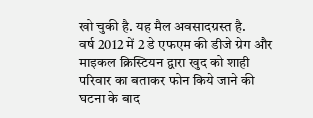खो चुकी है. यह मैल अवसादग्रस्त है.
वर्ष 2012 में 2 डे एफएम की डीजे ग्रेग और माइकल क्रिस्टियन द्वारा खुद को शाही परिवार का बताकर फोन किये जाने की घटना के बाद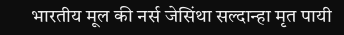भारतीय मूल की नर्स जेसिंथा सल्दान्हा मृत पायी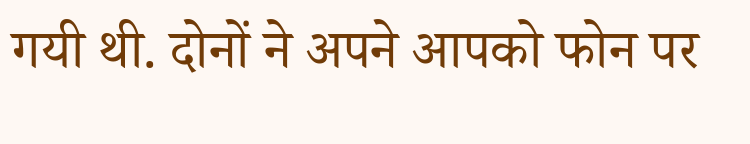गयी थी. दोनों ने अपने आपको फोन पर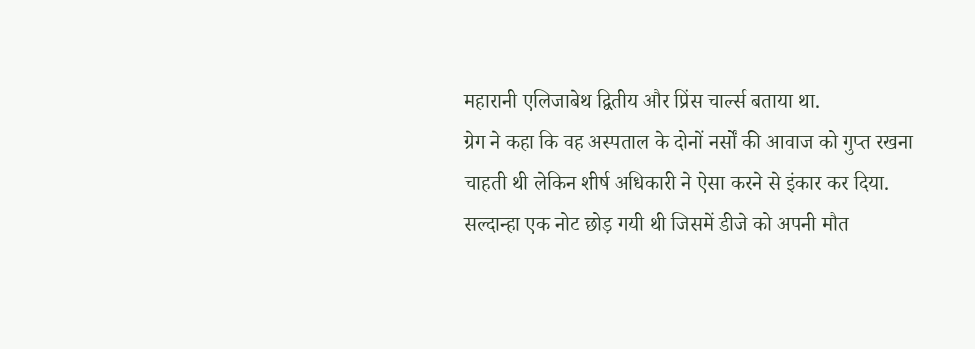महारानी एलिजाबेथ द्वितीय और प्रिंस चार्ल्स बताया था.
ग्रेग ने कहा कि वह अस्पताल के दोनों नर्सों की आवाज को गुप्त रखना चाहती थी लेकिन शीर्ष अधिकारी ने ऐसा करने से इंकार कर दिया. सल्दान्हा एक नोट छोड़ गयी थी जिसमें डीजे को अपनी मौत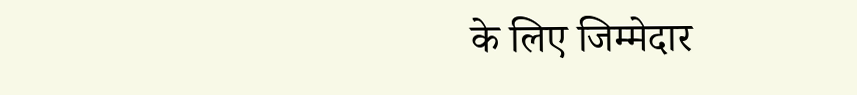के लिए जिम्मेदार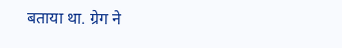बताया था. ग्रेग ने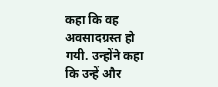कहा कि वह अवसादग्रस्त हो गयी. उन्होंने कहा कि उन्हें और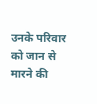उनके परिवार को जान से मारने की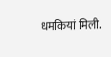धमकियां मिली.